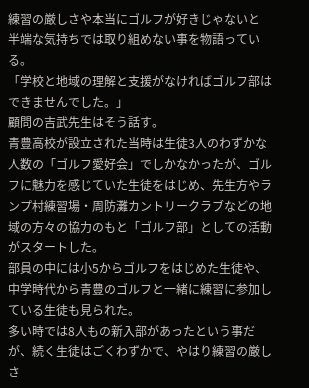練習の厳しさや本当にゴルフが好きじゃないと
半端な気持ちでは取り組めない事を物語っている。
「学校と地域の理解と支援がなければゴルフ部はできませんでした。」
顧問の吉武先生はそう話す。
青豊高校が設立された当時は生徒3人のわずかな人数の「ゴルフ愛好会」でしかなかったが、ゴルフに魅力を感じていた生徒をはじめ、先生方やランプ村練習場・周防灘カントリークラブなどの地域の方々の協力のもと「ゴルフ部」としての活動がスタートした。
部員の中には小5からゴルフをはじめた生徒や、中学時代から青豊のゴルフと一緒に練習に参加している生徒も見られた。
多い時では8人もの新入部があったという事だが、続く生徒はごくわずかで、やはり練習の厳しさ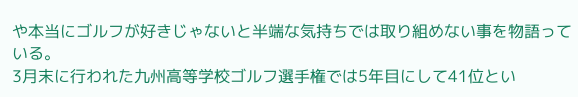や本当にゴルフが好きじゃないと半端な気持ちでは取り組めない事を物語っている。
3月末に行われた九州高等学校ゴルフ選手権では5年目にして41位とい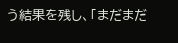う結果を残し、「まだまだ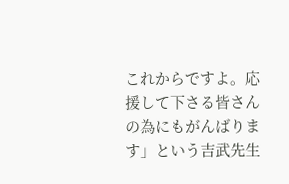これからですよ。応援して下さる皆さんの為にもがんばります」という吉武先生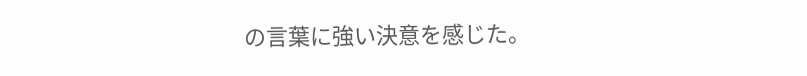の言葉に強い決意を感じた。